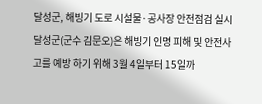달성군, 해빙기 도로 시설물·공사장 안전점검 실시
달성군(군수 김문오)은 해빙기 인명 피해 및 안전사고를 예방 하기 위해 3월 4일부터 15일까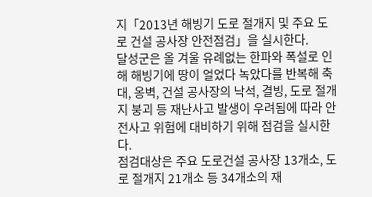지「2013년 해빙기 도로 절개지 및 주요 도로 건설 공사장 안전점검」을 실시한다.
달성군은 올 겨울 유례없는 한파와 폭설로 인해 해빙기에 땅이 얼었다 녹았다를 반복해 축대, 옹벽, 건설 공사장의 낙석, 결빙, 도로 절개지 붕괴 등 재난사고 발생이 우려됨에 따라 안전사고 위험에 대비하기 위해 점검을 실시한다.
점검대상은 주요 도로건설 공사장 13개소, 도로 절개지 21개소 등 34개소의 재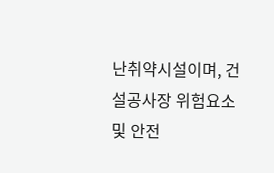난취약시설이며, 건설공사장 위험요소 및 안전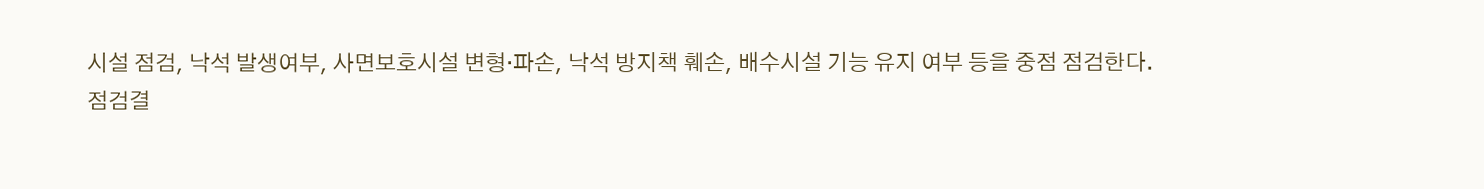시설 점검, 낙석 발생여부, 사면보호시설 변형·파손, 낙석 방지책 훼손, 배수시설 기능 유지 여부 등을 중점 점검한다.
점검결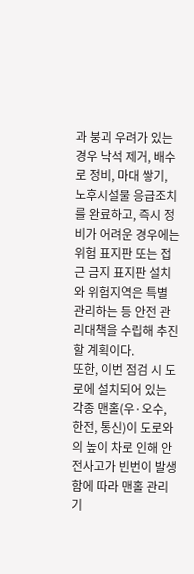과 붕괴 우려가 있는 경우 낙석 제거, 배수로 정비, 마대 쌓기, 노후시설물 응급조치를 완료하고, 즉시 정비가 어려운 경우에는 위험 표지판 또는 접근 금지 표지판 설치와 위험지역은 특별 관리하는 등 안전 관리대책을 수립해 추진할 계획이다.
또한, 이번 점검 시 도로에 설치되어 있는 각종 맨홀(우·오수, 한전, 통신)이 도로와의 높이 차로 인해 안전사고가 빈번이 발생함에 따라 맨홀 관리기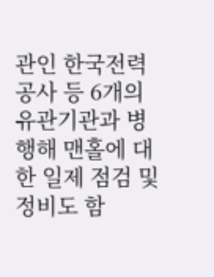관인 한국전력공사 등 6개의 유관기관과 병행해 맨홀에 대한 일제 점검 및 정비도 함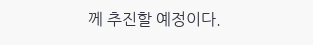께 추진할 예정이다.